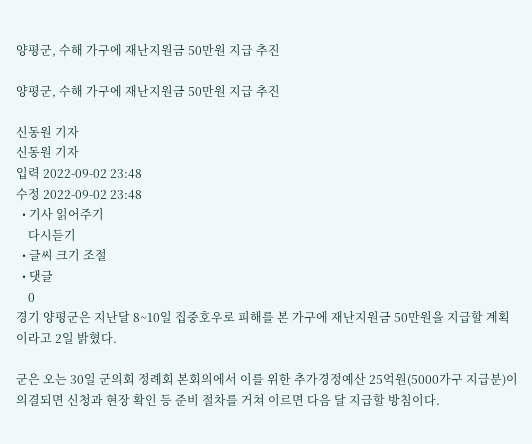양평군, 수해 가구에 재난지원금 50만원 지급 추진

양평군, 수해 가구에 재난지원금 50만원 지급 추진

신동원 기자
신동원 기자
입력 2022-09-02 23:48
수정 2022-09-02 23:48
  • 기사 읽어주기
    다시듣기
  • 글씨 크기 조절
  • 댓글
    0
경기 양평군은 지난달 8~10일 집중호우로 피해를 본 가구에 재난지원금 50만원을 지급할 계획이라고 2일 밝혔다.

군은 오는 30일 군의회 정례회 본회의에서 이를 위한 추가경정예산 25억원(5000가구 지급분)이 의결되면 신청과 현장 확인 등 준비 절차를 거쳐 이르면 다음 달 지급할 방침이다.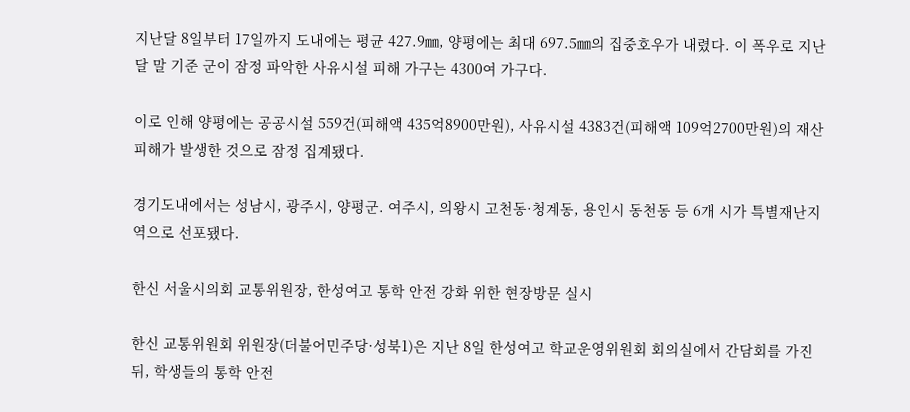지난달 8일부터 17일까지 도내에는 평균 427.9㎜, 양평에는 최대 697.5㎜의 집중호우가 내렸다. 이 폭우로 지난달 말 기준 군이 잠정 파악한 사유시설 피해 가구는 4300여 가구다.

이로 인해 양평에는 공공시설 559건(피해액 435억8900만원), 사유시설 4383건(피해액 109억2700만원)의 재산 피해가 발생한 것으로 잠정 집계됐다.

경기도내에서는 성남시, 광주시, 양평군. 여주시, 의왕시 고천동·청계동, 용인시 동천동 등 6개 시가 특별재난지역으로 선포됐다.

한신 서울시의회 교통위원장, 한성여고 통학 안전 강화 위한 현장방문 실시

한신 교통위원회 위원장(더불어민주당·성북1)은 지난 8일 한성여고 학교운영위원회 회의실에서 간담회를 가진 뒤, 학생들의 통학 안전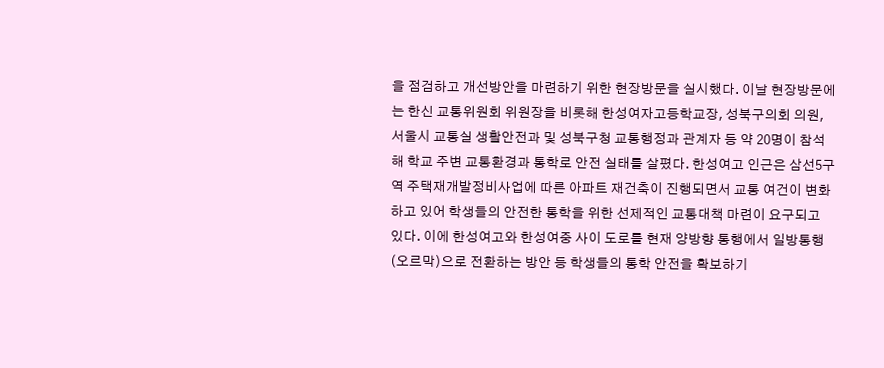을 점검하고 개선방안을 마련하기 위한 현장방문을 실시했다. 이날 현장방문에는 한신 교통위원회 위원장을 비롯해 한성여자고등학교장, 성북구의회 의원, 서울시 교통실 생활안전과 및 성북구청 교통행정과 관계자 등 약 20명이 참석해 학교 주변 교통환경과 통학로 안전 실태를 살폈다. 한성여고 인근은 삼선5구역 주택재개발정비사업에 따른 아파트 재건축이 진행되면서 교통 여건이 변화하고 있어 학생들의 안전한 통학을 위한 선제적인 교통대책 마련이 요구되고 있다. 이에 한성여고와 한성여중 사이 도로를 현재 양방향 통행에서 일방통행(오르막)으로 전환하는 방안 등 학생들의 통학 안전을 확보하기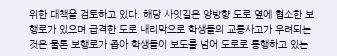위한 대책을 검토하고 있다. 해당 사잇길은 양방향 도로 옆에 협소한 보행로가 있으며 급격한 도로 내리막으로 학생들의 교통사고가 우려되는 것은 물론 보행로가 좁아 학생들이 보도를 넘어 도로로 통행하고 있는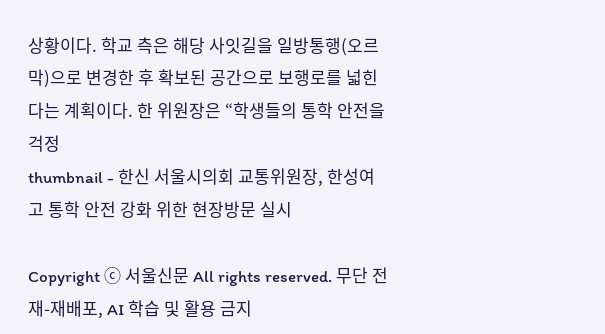상황이다. 학교 측은 해당 사잇길을 일방통행(오르막)으로 변경한 후 확보된 공간으로 보행로를 넓힌다는 계획이다. 한 위원장은 “학생들의 통학 안전을 걱정
thumbnail - 한신 서울시의회 교통위원장, 한성여고 통학 안전 강화 위한 현장방문 실시

Copyright ⓒ 서울신문 All rights reserved. 무단 전재-재배포, AI 학습 및 활용 금지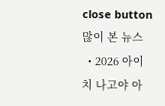close button
많이 본 뉴스
  • 2026 아이치 나고야 아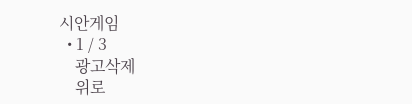시안게임
  • 1 / 3
    광고삭제
    위로